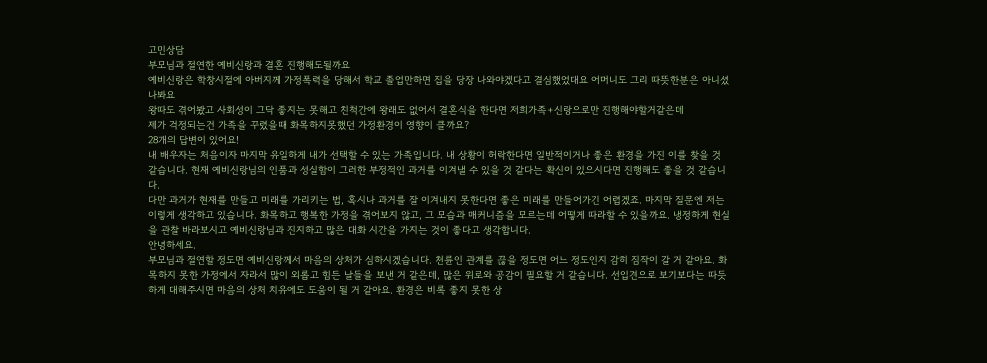고민상담
부모님과 절연한 예비신랑과 결혼 진행해도될까요
예비신랑은 학창시절에 아버지께 가정폭력을 당해서 학교 졸업만하면 집을 당장 나와야겠다고 결심했었대요 어머니도 그리 따뜻한분은 아니셨나봐요
왕따도 겪어봤고 사회성이 그닥 좋지는 못해고 친척간에 왕래도 없어서 결혼식을 한다면 저희가족+신랑으로만 진행해야할거같은데
제가 걱정되는건 가족을 꾸렸을때 화목하지못했던 가정환경이 영향이 클까요?
28개의 답변이 있어요!
내 배우자는 처음이자 마지막 유일하게 내가 선택할 수 있는 가족입니다. 내 상황이 허락한다면 일반적이거나 좋은 환경을 가진 이를 찾을 것 같습니다. 현재 예비신랑님의 인품과 성실함이 그러한 부정적인 과거를 이겨낼 수 있을 것 같다는 확신이 있으시다면 진행해도 좋을 것 같습니다.
다만 과거가 현재를 만들고 미래를 가리키는 법, 혹시나 과거를 잘 이겨내지 못한다면 좋은 미래를 만들어가긴 어렵겠죠. 마지막 질문엔 저는 이렇게 생각하고 있습니다. 화목하고 행복한 가정을 겪어보지 않고, 그 모습과 매커니즘을 모르는데 어떻게 따라할 수 있을까요. 냉정하게 현실을 관찰 바라보시고 예비신랑님과 진지하고 많은 대화 시간을 가지는 것이 좋다고 생각합니다.
안녕하세요.
부모님과 절연할 정도면 예비신랑께서 마음의 상처가 심하시겠습니다. 천륜인 관계를 끊을 정도면 어느 정도인지 감히 짐작이 갈 거 같아요. 화목하지 못한 가정에서 자라서 많이 외롭고 힘든 날들을 보낸 거 같은데, 많은 위로와 공감이 필요할 거 같습니다. 선입견으로 보기보다는 따듯하게 대해주시면 마음의 상처 치유에도 도움이 될 거 같아요. 환경은 비록 좋지 못한 상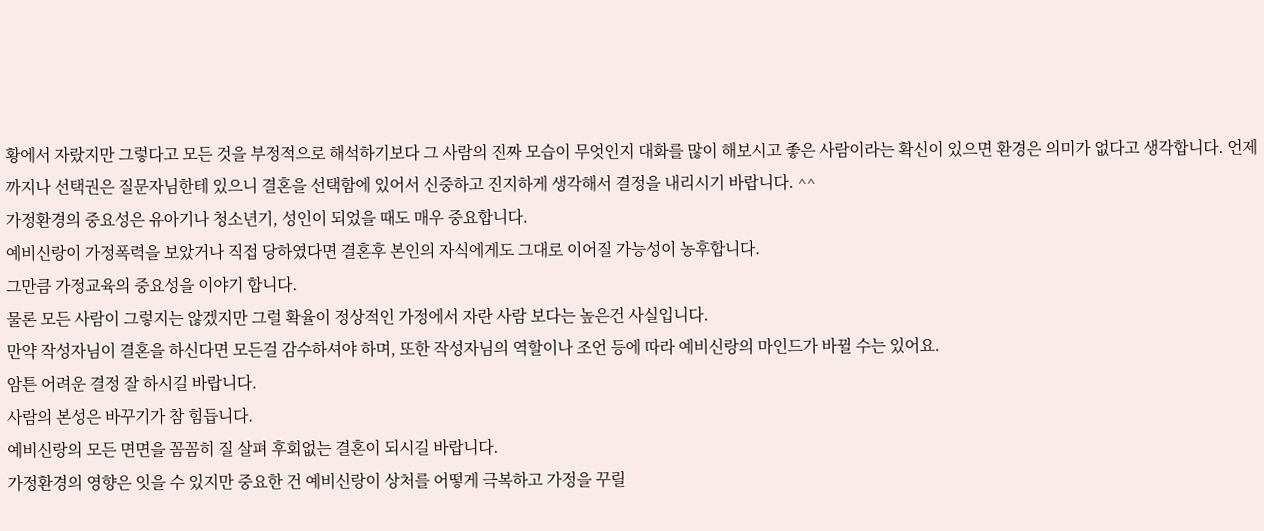황에서 자랐지만 그렇다고 모든 것을 부정적으로 해석하기보다 그 사람의 진짜 모습이 무엇인지 대화를 많이 해보시고 좋은 사람이라는 확신이 있으면 환경은 의미가 없다고 생각합니다. 언제까지나 선택권은 질문자님한테 있으니 결혼을 선택함에 있어서 신중하고 진지하게 생각해서 결정을 내리시기 바랍니다. ^^
가정환경의 중요성은 유아기나 청소년기, 성인이 되었을 때도 매우 중요합니다.
예비신랑이 가정폭력을 보았거나 직접 당하였다면 결혼후 본인의 자식에게도 그대로 이어질 가능성이 농후합니다.
그만큼 가정교육의 중요성을 이야기 합니다.
물론 모든 사람이 그렇지는 않겠지만 그럴 확율이 정상적인 가정에서 자란 사람 보다는 높은건 사실입니다.
만약 작성자님이 결혼을 하신다면 모든걸 감수하셔야 하며, 또한 작성자님의 역할이나 조언 등에 따라 예비신랑의 마인드가 바뀔 수는 있어요.
암튼 어려운 결정 잘 하시길 바랍니다.
사람의 본성은 바꾸기가 참 힘듭니다.
예비신랑의 모든 면면을 꼼꼼히 질 살펴 후회없는 결혼이 되시길 바랍니다.
가정환경의 영향은 잇을 수 있지만 중요한 건 예비신랑이 상처를 어떻게 극복하고 가정을 꾸릴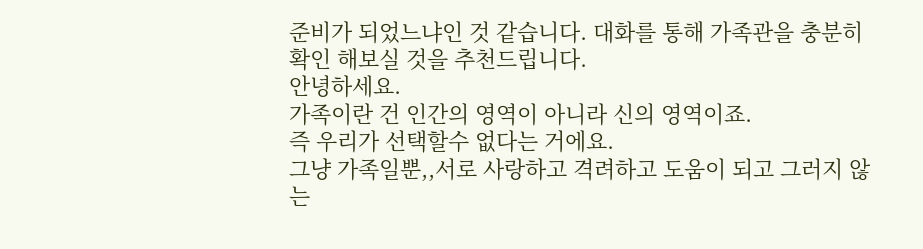준비가 되었느냐인 것 같습니다. 대화를 통해 가족관을 충분히 확인 해보실 것을 추천드립니다.
안녕하세요.
가족이란 건 인간의 영역이 아니라 신의 영역이죠.
즉 우리가 선택할수 없다는 거에요.
그냥 가족일뿐,,서로 사랑하고 격려하고 도움이 되고 그러지 않는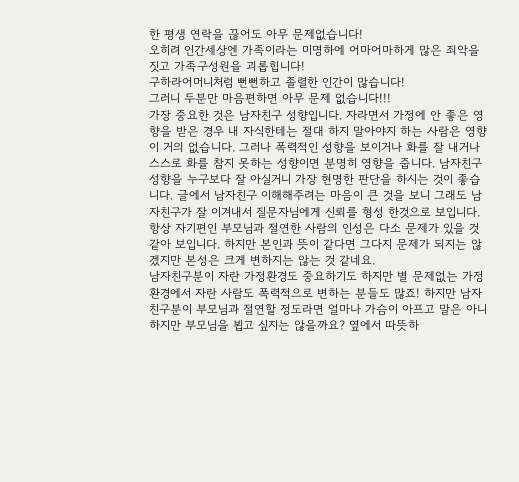한 평생 연락을 끊어도 아무 문제없습니다!
오히려 인간세상엔 가족이라는 미명하에 어마어마하게 많은 죄악을 짓고 가족구성원을 괴롭힙니다!
구하라어머니처럼 뻔뻔하고 졸렬한 인간이 많습니다!
그러니 두분만 마음편하면 아무 문제 없습니다!!!
가장 중요한 것은 남자친구 성향입니다. 자라면서 가정에 안 좋은 영향을 받은 경우 내 자식한테는 절대 하지 말아야지 하는 사람은 영향이 거의 없습니다. 그러나 폭력적인 성향을 보이거나 화를 잘 내거나 스스로 화를 참지 못하는 성향이면 분명히 영향을 줍니다. 남자친구 성향을 누구보다 잘 아실거니 가장 현명한 판단을 하시는 것이 좋습니다. 글에서 남자친구 이해해주려는 마음이 큰 것을 보니 그래도 남자친구가 잘 이겨내서 질문자님에게 신뢰를 형성 한것으로 보입니다.
항상 자기편인 부모님과 절연한 사람의 인성은 다소 문제가 있을 것 같아 보입니다. 하지만 본인과 뜻이 같다면 그다지 문제가 되지는 않겠지만 본성은 크게 변하지는 않는 것 같네요.
남자친구분이 자란 가정환경도 중요하기도 하지만 별 문제없는 가정환경에서 자란 사람도 폭력적으로 변하는 분들도 많죠! 하지만 남자친구분이 부모님과 절연할 정도라면 얼마나 가슴이 아프고 말은 아니하지만 부모님을 뵙고 싶지는 않을까요? 옆에서 따뜻하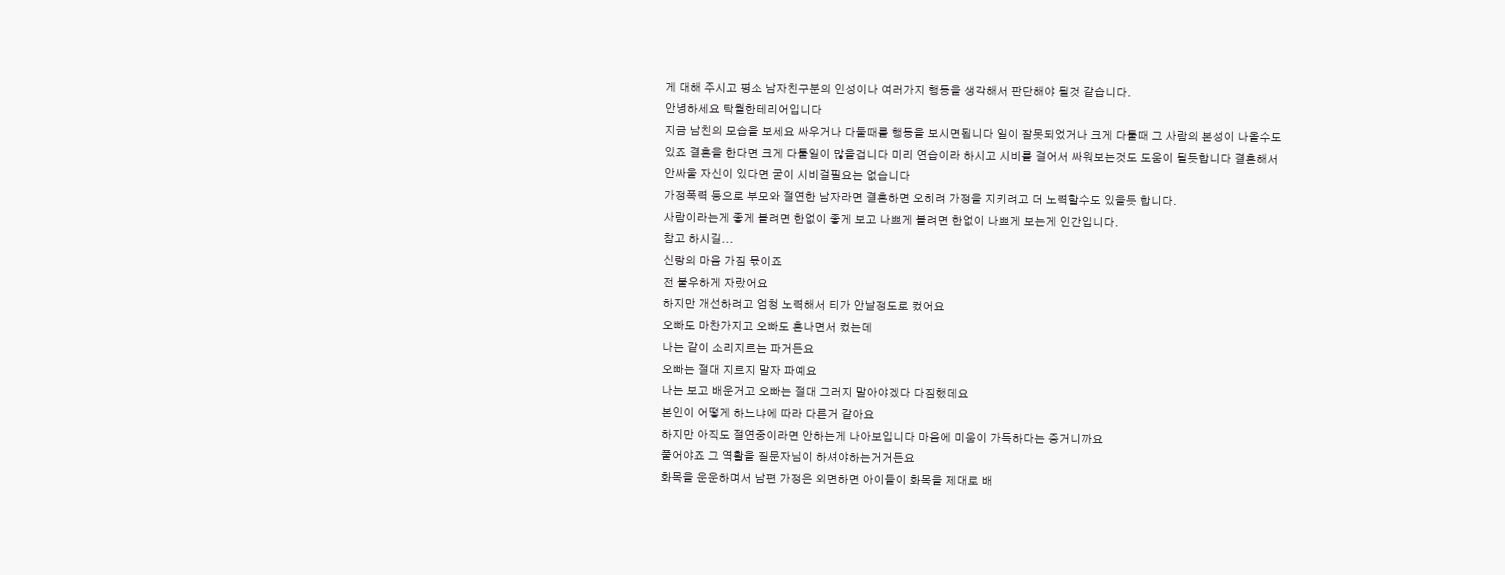게 대해 주시고 평소 남자친구분의 인성이나 여러가지 행동을 생각해서 판단해야 될것 같습니다.
안녕하세요 탁월한테리어입니다
지금 남친의 모습을 보세요 싸우거나 다둘때를 행동을 보시면됩니다 일이 잘못되었거나 크게 다툴때 그 사람의 본성이 나올수도 있죠 결혼을 한다면 크게 다툴일이 많을겁니다 미리 연습이라 하시고 시비를 걸어서 싸워보는것도 도움이 될듯합니다 결혼해서 안싸울 자신이 있다면 굳이 시비걸필요는 없습니다
가정폭력 등으로 부모와 절연한 남자라면 결혼하면 오히려 가정을 지키려고 더 노력할수도 있을듯 합니다.
사람이라는게 좋게 볼려면 한없이 좋게 보고 나쁘게 볼려면 한없이 나쁘게 보는게 인간입니다.
참고 하시길...
신랑의 마음 가짐 몫이죠
전 불우하게 자랐어요
하지만 개선하려고 엄청 노력해서 티가 안날정도로 컸어요
오빠도 마찬가지고 오빠도 혼나면서 컸는데
나는 같이 소리지르는 파거든요
오빠는 절대 지르지 말자 파예요
나는 보고 배운거고 오빠는 절대 그러지 말아야겠다 다짐했데요
본인이 어떻게 하느냐에 따라 다른거 같아요
하지만 아직도 절연중이라면 안하는게 나아보입니다 마음에 미움이 가득하다는 증거니까요
풀어야죠 그 역활을 질문자님이 하셔야하는거거든요
화목을 운운하며서 남편 가정은 외면하면 아이들이 화목을 제대로 배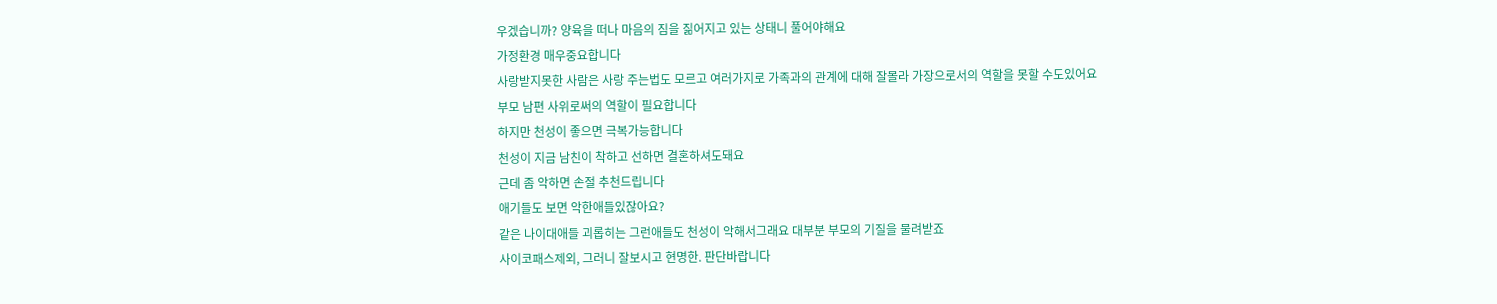우겠습니까? 양육을 떠나 마음의 짐을 짊어지고 있는 상태니 풀어야해요
가정환경 매우중요합니다
사랑받지못한 사람은 사랑 주는법도 모르고 여러가지로 가족과의 관계에 대해 잘몰라 가장으로서의 역할을 못할 수도있어요
부모 남편 사위로써의 역할이 필요합니다
하지만 천성이 좋으면 극복가능합니다
천성이 지금 남친이 착하고 선하면 결혼하셔도돼요
근데 좀 악하면 손절 추천드립니다
애기들도 보면 악한애들있잖아요?
같은 나이대애들 괴롭히는 그런애들도 천성이 악해서그래요 대부분 부모의 기질을 물려받죠
사이코패스제외, 그러니 잘보시고 현명한. 판단바랍니다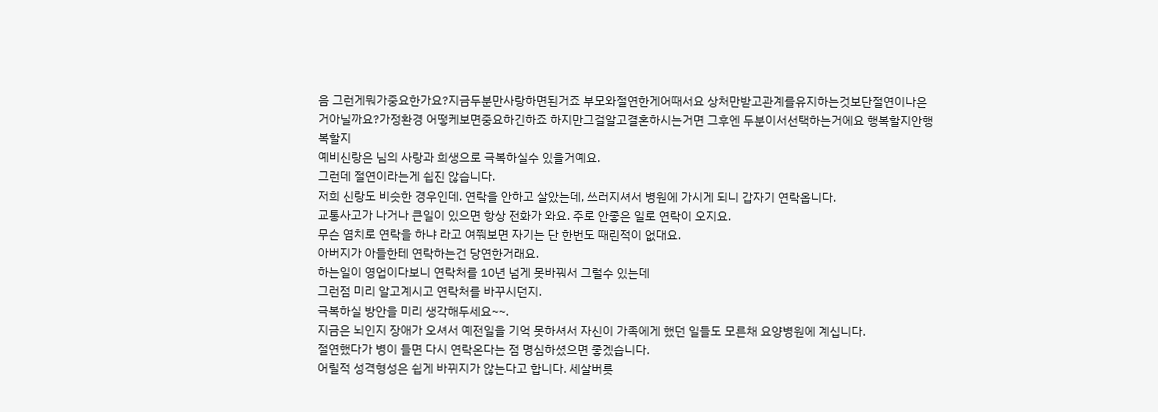음 그런게뭐가중요한가요?지금두분만사랑하면된거죠 부모와절연한게어때서요 상처만받고관계를유지하는것보단절연이나은거아닐까요?가정환경 어떻케보면중요하긴하죠 하지만그걸알고결혼하시는거면 그후엔 두분이서선택하는거에요 행복할지안행복할지
예비신랑은 님의 사랑과 희생으로 극복하실수 있을거예요.
그런데 절연이라는게 쉽진 않습니다.
저희 신랑도 비슷한 경우인데. 연락을 안하고 살았는데, 쓰러지셔서 병원에 가시게 되니 갑자기 연락옵니다.
교통사고가 나거나 큰일이 있으면 항상 전화가 와요. 주로 안좋은 일로 연락이 오지요.
무슨 염치로 연락을 하냐 라고 여쭤보면 자기는 단 한번도 때린적이 없대요.
아버지가 아들한테 연락하는건 당연한거래요.
하는일이 영업이다보니 연락처를 10년 넘게 못바꿔서 그럴수 있는데
그런점 미리 알고계시고 연락처를 바꾸시던지.
극복하실 방안을 미리 생각해두세요~~.
지금은 뇌인지 장애가 오셔서 예전일을 기억 못하셔서 자신이 가족에게 했던 일들도 모른채 요양병원에 계십니다.
절연했다가 병이 들면 다시 연락온다는 점 명심하셨으면 좋겠습니다.
어릴적 성격형성은 쉽게 바뀌지가 않는다고 합니다. 세살버릇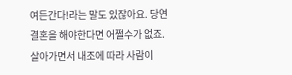여든간다!라는 말도 있잖아요. 당연 결혼을 해야한다면 어쩔수가 없죠. 살아가면서 내조에 따라 사람이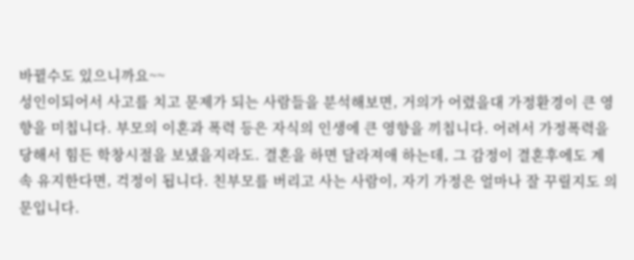바뀔수도 있으니까요~~
성인이되어서 사고를 치고 문제가 되는 사람들을 분석해보면, 거의가 어렸을대 가정환경이 큰 영향을 미칩니다. 부모의 이혼과 폭력 등은 자식의 인생에 큰 영향을 끼칩니다. 어려서 가정폭력을 당해서 힘든 학창시절을 보냈을지라도. 결혼을 하면 달라져애 하는데, 그 감정이 결혼후에도 계속 유지한다면, 걱정이 됩니다. 친부모를 버리고 사는 사람이, 자기 가정은 얼마나 잘 꾸릴지도 의문입니다.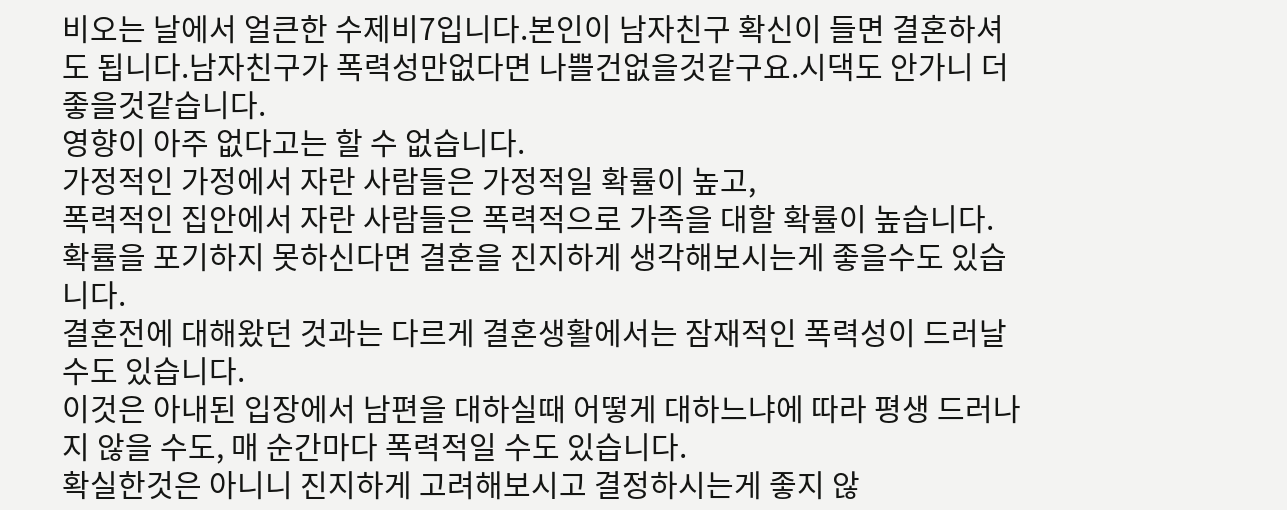비오는 날에서 얼큰한 수제비7입니다.본인이 남자친구 확신이 들면 결혼하셔도 됩니다.남자친구가 폭력성만없다면 나쁠건없을것같구요.시댁도 안가니 더 좋을것같습니다.
영향이 아주 없다고는 할 수 없습니다.
가정적인 가정에서 자란 사람들은 가정적일 확률이 높고,
폭력적인 집안에서 자란 사람들은 폭력적으로 가족을 대할 확률이 높습니다.
확률을 포기하지 못하신다면 결혼을 진지하게 생각해보시는게 좋을수도 있습니다.
결혼전에 대해왔던 것과는 다르게 결혼생활에서는 잠재적인 폭력성이 드러날 수도 있습니다.
이것은 아내된 입장에서 남편을 대하실때 어떻게 대하느냐에 따라 평생 드러나지 않을 수도, 매 순간마다 폭력적일 수도 있습니다.
확실한것은 아니니 진지하게 고려해보시고 결정하시는게 좋지 않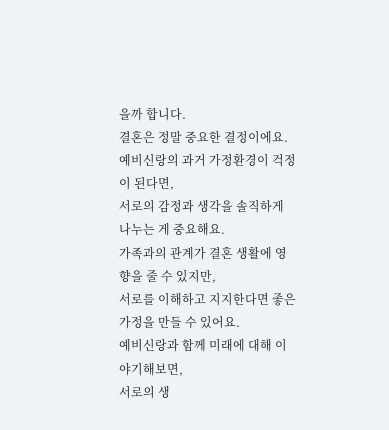을까 합니다.
결혼은 정말 중요한 결정이에요.
예비신랑의 과거 가정환경이 걱정이 된다면,
서로의 감정과 생각을 솔직하게 나누는 게 중요해요.
가족과의 관계가 결혼 생활에 영향을 줄 수 있지만,
서로를 이해하고 지지한다면 좋은 가정을 만들 수 있어요.
예비신랑과 함께 미래에 대해 이야기해보면,
서로의 생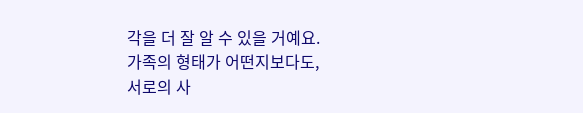각을 더 잘 알 수 있을 거예요.
가족의 형태가 어떤지보다도,
서로의 사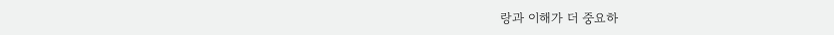랑과 이해가 더 중요하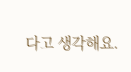다고 생각해요.